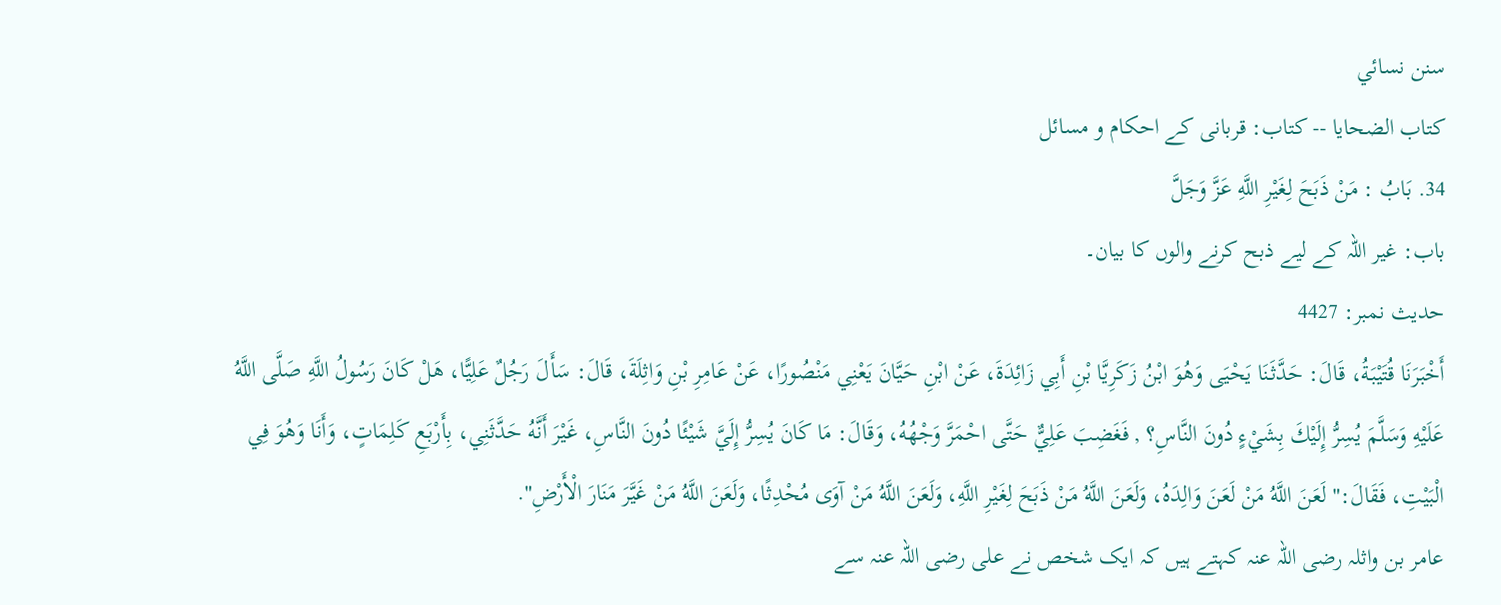سنن نسائي
كتاب الضحايا -- کتاب: قربانی کے احکام و مسائل
34. بَابُ : مَنْ ذَبَحَ لِغَيْرِ اللَّهِ عَزَّ وَجَلَّ
باب: غیر اللہ کے لیے ذبح کرنے والوں کا بیان۔
حدیث نمبر: 4427
أَخْبَرَنَا قُتَيْبَةُ، قَالَ: حَدَّثَنَا يَحْيَى وَهُوَ ابْنُ زَكَرِيَّا بْنِ أَبِي زَائِدَةَ، عَنْ ابْنِ حَيَّانَ يَعْنِي مَنْصُورًا، عَنْ عَامِرِ بْنِ وَاثِلَةَ، قَالَ: سَأَلَ رَجُلٌ عَلِيًّا، هَلْ كَانَ رَسُولُ اللَّهِ صَلَّى اللَّهُ عَلَيْهِ وَسَلَّمَ يُسِرُّ إِلَيْكَ بِشَيْءٍ دُونَ النَّاسِ؟ , فَغَضِبَ عَلِيٌّ حَتَّى احْمَرَّ وَجْهُهُ، وَقَالَ: مَا كَانَ يُسِرُّ إِلَيَّ شَيْئًا دُونَ النَّاسِ، غَيْرَ أَنَّهُ حَدَّثَنِي، بِأَرْبَعِ كَلِمَاتٍ، وَأَنَا وَهُوَ فِي الْبَيْتِ، فَقَالَ:" لَعَنَ اللَّهُ مَنْ لَعَنَ وَالِدَهُ، وَلَعَنَ اللَّهُ مَنْ ذَبَحَ لِغَيْرِ اللَّهِ، وَلَعَنَ اللَّهُ مَنْ آوَى مُحْدِثًا، وَلَعَنَ اللَّهُ مَنْ غَيَّرَ مَنَارَ الْأَرْضِ".
عامر بن واثلہ رضی اللہ عنہ کہتے ہیں کہ ایک شخص نے علی رضی اللہ عنہ سے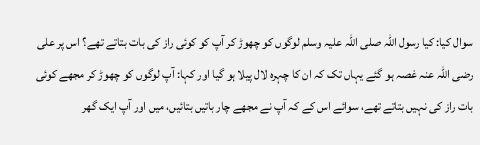سوال کیا: کیا رسول اللہ صلی اللہ علیہ وسلم لوگوں کو چھوڑ کر آپ کو کوئی راز کی بات بتاتے تھے؟ اس پر علی رضی اللہ عنہ غصہ ہو گئے یہاں تک کہ ان کا چہرہ لال پیلا ہو گیا اور کہا: آپ لوگوں کو چھوڑ کر مجھے کوئی بات راز کی نہیں بتاتے تھے، سوائے اس کے کہ آپ نے مجھے چار باتیں بتائیں، میں اور آپ ایک گھر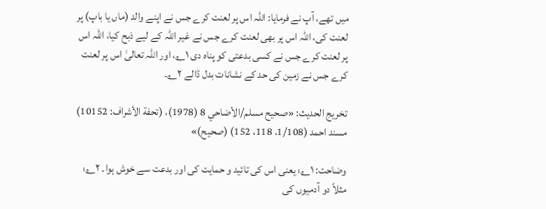میں تھے، آپ نے فرمایا: اللہ اس پر لعنت کرے جس نے اپنے والد (ماں یا باپ) پر لعنت کی، اللہ اس پر بھی لعنت کرے جس نے غیر اللہ کے لیے ذبح کیا، اللہ اس پر لعنت کرے جس نے کسی بدعتی کو پناہ دی ۱؎، اور اللہ تعالیٰ اس پر لعنت کرے جس نے زمین کی حد کے نشانات بدل ڈالے ۲؎۔

تخریج الحدیث: «صحیح مسلم/الأضاحي 8 (1978)، (تحفة الأشراف: 10152) مسند احمد (1/108، 118، 152) (صحیح)»

وضاحت: ۱؎: یعنی اس کی تائید و حمایت کی اور بدعت سے خوش ہوا۔ ۲؎: مثلاً دو آدمیوں کی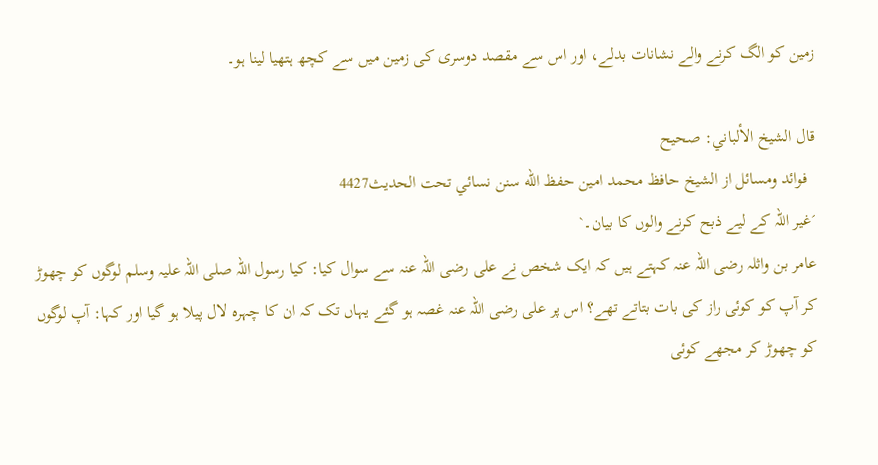زمین کو الگ کرنے والے نشانات بدلے، اور اس سے مقصد دوسری کی زمین میں سے کچھ ہتھیا لینا ہو۔

قال الشيخ الألباني: صحيح
  فوائد ومسائل از الشيخ حافظ محمد امين حفظ الله سنن نسائي تحت الحديث4427
´غیر اللہ کے لیے ذبح کرنے والوں کا بیان۔`
عامر بن واثلہ رضی اللہ عنہ کہتے ہیں کہ ایک شخص نے علی رضی اللہ عنہ سے سوال کیا: کیا رسول اللہ صلی اللہ علیہ وسلم لوگوں کو چھوڑ کر آپ کو کوئی راز کی بات بتاتے تھے؟ اس پر علی رضی اللہ عنہ غصہ ہو گئے یہاں تک کہ ان کا چہرہ لال پیلا ہو گیا اور کہا: آپ لوگوں کو چھوڑ کر مجھے کوئی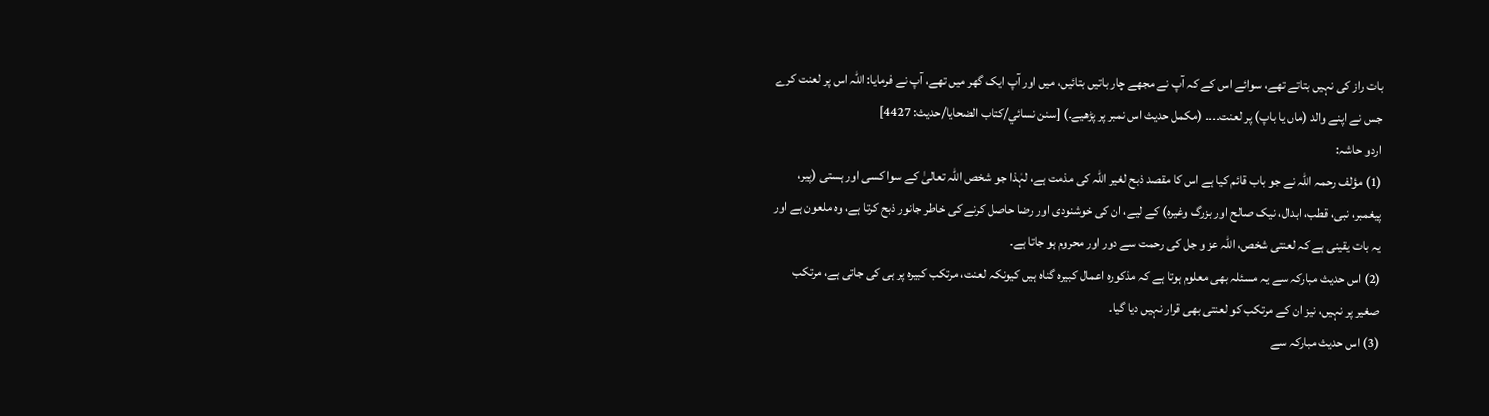بات راز کی نہیں بتاتے تھے، سوائے اس کے کہ آپ نے مجھے چار باتیں بتائیں، میں اور آپ ایک گھر میں تھے، آپ نے فرمایا: اللہ اس پر لعنت کرے جس نے اپنے والد (ماں یا باپ) پر لعنت۔۔۔۔ (مکمل حدیث اس نمبر پر پڑھیے۔) [سنن نسائي/كتاب الضحايا/حدیث: 4427]
اردو حاشہ:
(1) مؤلف رحمہ اللہ نے جو باب قائم کیا ہے اس کا مقصد ذبح لغیر اللہ کی مذمت ہے، لہٰذا جو شخص اللہ تعالیٰ کے سوا کسی اور ہستی (پیر، پیغمبر، نبی، قطب، ابدال، نیک صالح اور بزرگ وغیرہ) کے لیے، ان کی خوشنودی اور رضا حاصل کرنے کی خاطر جانور ذبح کرتا ہے، وہ ملعون ہے اور یہ بات یقینی ہے کہ لعنتی شخص، اللہ عز و جل کی رحمت سے دور اور محروم ہو جاتا ہے۔
(2) اس حدیث مبارکہ سے یہ مسئلہ بھی معلوم ہوتا ہے کہ مذکورہ اعمال کبیرہ گناہ ہیں کیونکہ لعنت، مرتکب کبیرہ پر ہی کی جاتی ہے، مرتکب صغیر پر نہیں، نیز ان کے مرتکب کو لعنتی بھی قرار نہیں دیا گیا۔
(3) اس حدیث مبارکہ سے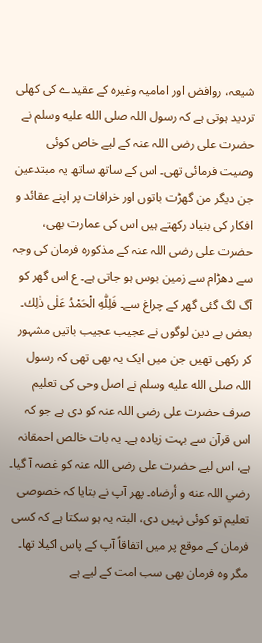شیعہ، روافض اور امامیہ وغیرہ کے عقیدے کی کھلی تردید ہوتی ہے کہ رسول اللہ صلى الله عليه وسلم نے حضرت علی رضی اللہ عنہ کے لیے خاص کوئی وصیت فرمائی تھی۔ اس کے ساتھ ساتھ یہ مبتدعین جن دیگر من گھڑت باتوں اور خرافات پر اپنے عقائد و افکار کی بنیاد رکھتے ہیں اس کی عمارت بھی، حضرت علی رضی اللہ عنہ کے مذکورہ فرمان کی وجہ سے دھڑام سے زمین بوس ہو جاتی ہے۔ ع اس گھر کو آگ لگ گئی گھر کے چراغ سے۔ فَلِلّٰهِ الْحَمْدُ عَلٰی ذٰلِك۔ بعض بے دین لوگوں نے عجیب عجیب باتیں مشہور کر رکھی تھیں جن میں ایک یہ بھی تھی کہ رسول اللہ صلى الله عليه وسلم نے اصل وحی کی تعلیم صرف حضرت علی رضی اللہ عنہ کو دی ہے جو کہ اس قرآن سے بہت زیادہ ہے۔ یہ بات خالص احمقانہ ہے، اس لیے حضرت علی رضی اللہ عنہ کو غصہ آ گیا۔ رضي اللہ عنه و أرضاہ۔ پھر آپ نے بتایا کہ خصوصی تعلیم تو کوئی نہیں دی، البتہ یہ ہو سکتا ہے کہ کسی فرمان کے موقع پر میں اتفاقاً آپ کے پاس اکیلا تھا۔ مگر وہ فرمان بھی سب امت کے لیے ہے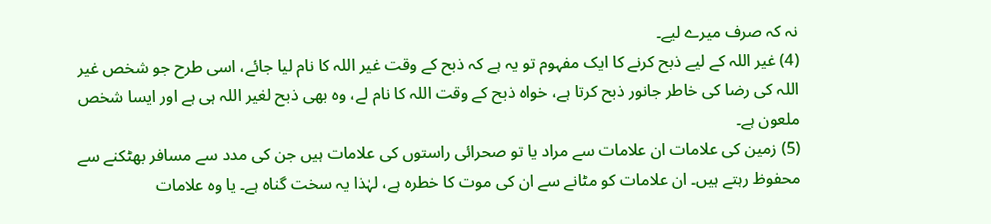نہ کہ صرف میرے لیے۔
(4) غیر اللہ کے لیے ذبح کرنے کا ایک مفہوم تو یہ ہے کہ ذبح کے وقت غیر اللہ کا نام لیا جائے، اسی طرح جو شخص غیر اللہ کی رضا کی خاطر جانور ذبح کرتا ہے، خواہ ذبح کے وقت اللہ کا نام لے، وہ بھی ذبح لغیر اللہ ہی ہے اور ایسا شخص ملعون ہے۔
(5) زمین کی علامات ان علامات سے مراد یا تو صحرائی راستوں کی علامات ہیں جن کی مدد سے مسافر بھٹکنے سے محفوظ رہتے ہیں۔ ان علامات کو مٹانے سے ان کی موت کا خطرہ ہے، لہٰذا یہ سخت گناہ ہے۔ یا وہ علامات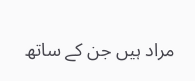مراد ہیں جن کے ساتھ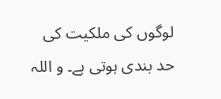لوگوں کی ملکیت کی حد بندی ہوتی ہے۔ و اللہ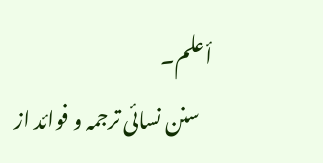أعلم۔
   سنن نسائی ترجمہ و فوائد از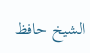الشیخ حافظ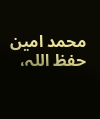محمد امین حفظ اللہ،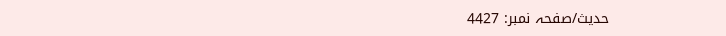حدیث/صفحہ نمبر: 4427